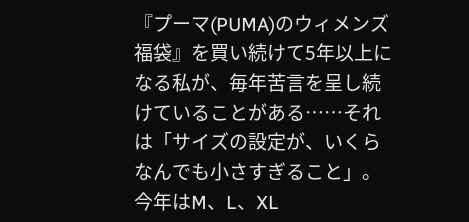『プーマ(PUMA)のウィメンズ福袋』を買い続けて5年以上になる私が、毎年苦言を呈し続けていることがある……それは「サイズの設定が、いくらなんでも小さすぎること」。今年はM、L、XL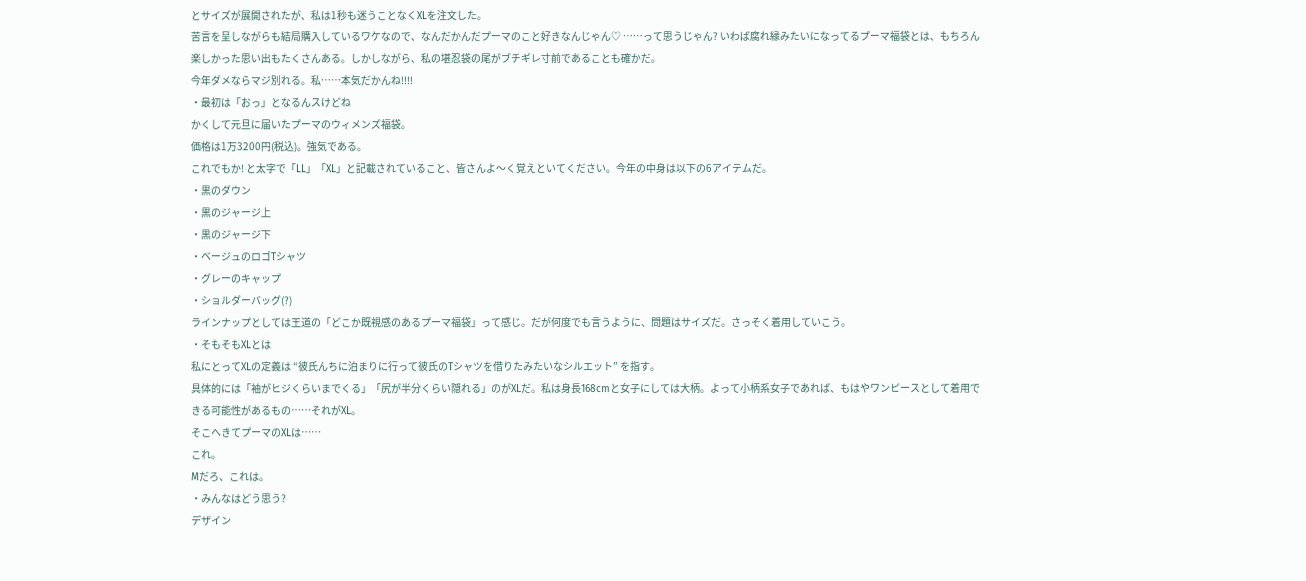とサイズが展開されたが、私は1秒も迷うことなくXLを注文した。
苦言を呈しながらも結局購入しているワケなので、なんだかんだプーマのこと好きなんじゃん♡ ……って思うじゃん? いわば腐れ縁みたいになってるプーマ福袋とは、もちろん楽しかった思い出もたくさんある。しかしながら、私の堪忍袋の尾がブチギレ寸前であることも確かだ。
今年ダメならマジ別れる。私……本気だかんね!!!!
・最初は「おっ」となるんスけどね
かくして元旦に届いたプーマのウィメンズ福袋。
価格は1万3200円(税込)。強気である。
これでもか! と太字で「LL」「XL」と記載されていること、皆さんよ〜く覚えといてください。今年の中身は以下の6アイテムだ。
・黒のダウン
・黒のジャージ上
・黒のジャージ下
・ベージュのロゴTシャツ
・グレーのキャップ
・ショルダーバッグ(?)
ラインナップとしては王道の「どこか既視感のあるプーマ福袋」って感じ。だが何度でも言うように、問題はサイズだ。さっそく着用していこう。
・そもそもXLとは
私にとってXLの定義は “彼氏んちに泊まりに行って彼氏のTシャツを借りたみたいなシルエット” を指す。
具体的には「袖がヒジくらいまでくる」「尻が半分くらい隠れる」のがXLだ。私は身長168cmと女子にしては大柄。よって小柄系女子であれば、もはやワンピースとして着用できる可能性があるもの……それがXL。
そこへきてプーマのXLは……
これ。
Mだろ、これは。
・みんなはどう思う?
デザイン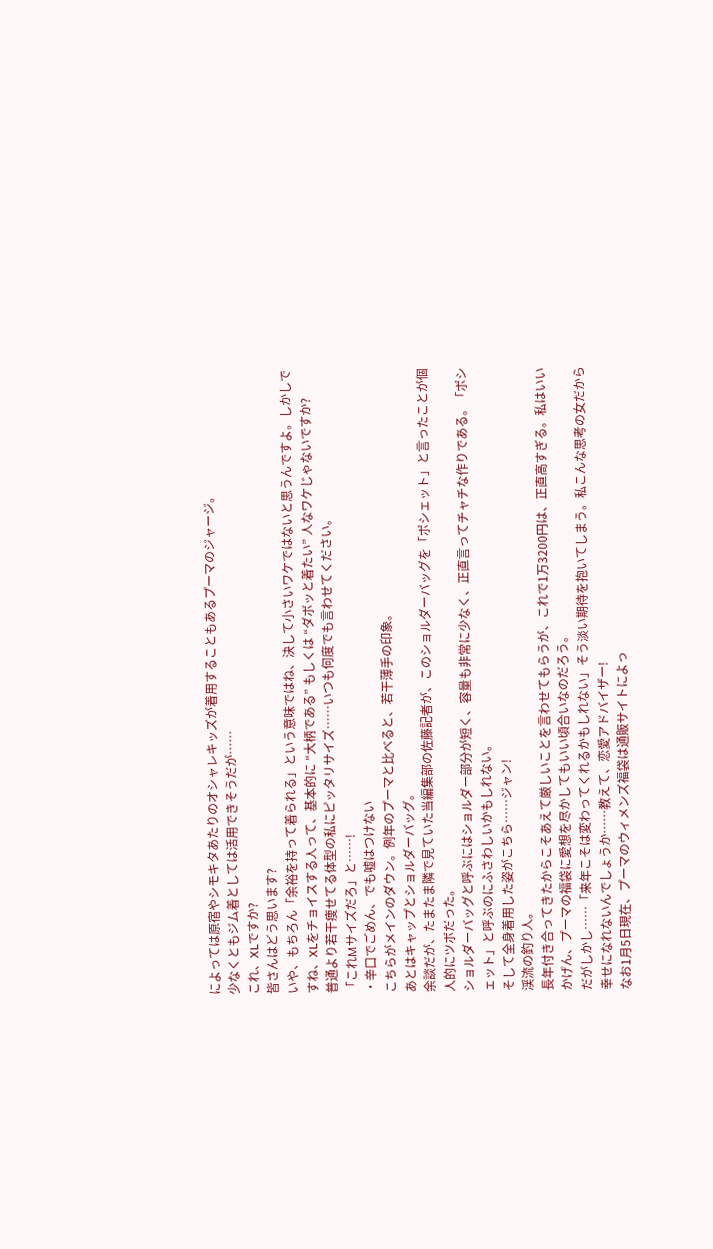によっては原宿やシモキタあたりのオシャレキッズが着用することもあるプーマのジャージ。
少なくともジム着としては活用できそうだが……
これ、XLですか?
皆さんはどう思います?
いや、もちろん「余裕を持って着られる」という意味ではね、決して小さいワケではないと思うんですよ。しかしですね、XLをチョイスする人って、基本的に “大柄である” もしくは “ダボッと着たい” 人なワケじゃないですか?
普通より若干痩せてる体型の私にピッタリサイズ……いつも何度でも言わせてください。
「これMサイズだろ」と……!
・辛口でごめん、でも嘘はつけない
こちらがメインのダウン。例年のプーマと比べると、若干薄手の印象。
あとはキャップとショルダーバッグ。
余談だが、たまたま隣で見ていた当編集部の佐藤記者が、このショルダーバッグを「ポシェット」と言ったことが個人的にツボだった。
ショルダーバッグと呼ぶにはショルダー部分が短く、容量も非常に少なく、正直言ってチャチな作りである。「ポシェット」と呼ぶのにふさわしいかもしれない。
そして全身着用した姿がこちら……ジャン!
渓流の釣り人。
長年付き合ってきたからこそあえて厳しいことを言わせてもらうが、これで1万3200円は、正直高すぎる。私はいいかげん、プーマの福袋に愛想を尽かしてもいい頃合いなのだろう。
だがしかし……「来年こそは変わってくれるかもしれない」そう淡い期待を抱いてしまう。私こんな思考の女だから幸せになれないんでしょうか……教えて、恋愛アドバイザー!
なお1月5日現在、プーマのウィメンズ福袋は通販サイトによっ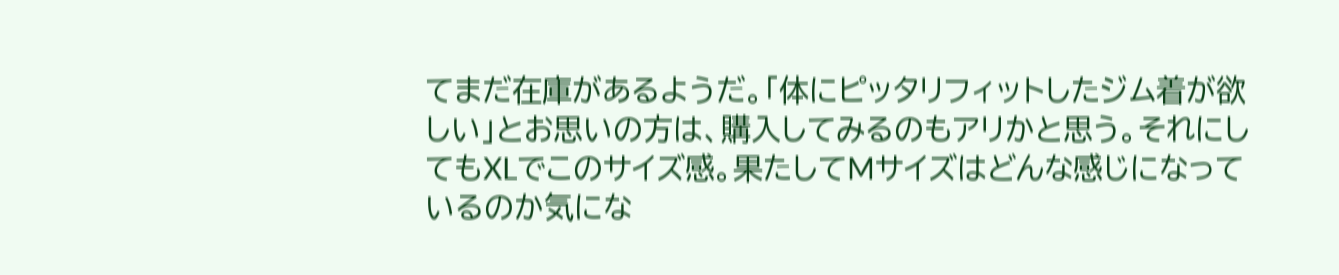てまだ在庫があるようだ。「体にピッタリフィットしたジム着が欲しい」とお思いの方は、購入してみるのもアリかと思う。それにしてもXLでこのサイズ感。果たしてMサイズはどんな感じになっているのか気にな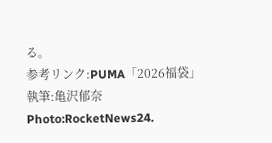る。
参考リンク:PUMA「2026福袋」
執筆:亀沢郁奈
Photo:RocketNews24.